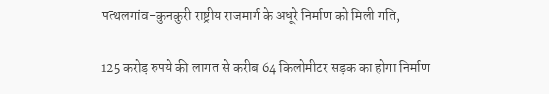पत्थलगांव-कुनकुरी राष्ट्रीय राजमार्ग के अधूरे निर्माण को मिली गति,

125 करोड़ रुपये की लागत से करीब 64 किलोमीटर सड़क का होगा निर्माण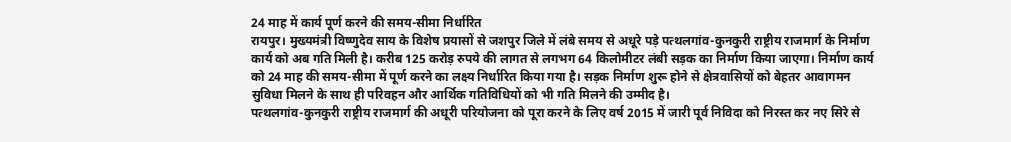24 माह में कार्य पूर्ण करने की समय-सीमा निर्धारित
रायपुर। मुख्यमंत्री विष्णुदेव साय के विशेष प्रयासों से जशपुर जिले में लंबे समय से अधूरे पड़े पत्थलगांव-कुनकुरी राष्ट्रीय राजमार्ग के निर्माण कार्य को अब गति मिली है। करीब 125 करोड़ रुपये की लागत से लगभग 64 किलोमीटर लंबी सड़क का निर्माण किया जाएगा। निर्माण कार्य को 24 माह की समय-सीमा में पूर्ण करने का लक्ष्य निर्धारित किया गया है। सड़क निर्माण शुरू होने से क्षेत्रवासियों को बेहतर आवागमन सुविधा मिलने के साथ ही परिवहन और आर्थिक गतिविधियों को भी गति मिलने की उम्मीद है।
पत्थलगांव-कुनकुरी राष्ट्रीय राजमार्ग की अधूरी परियोजना को पूरा करने के लिए वर्ष 2015 में जारी पूर्व निविदा को निरस्त कर नए सिरे से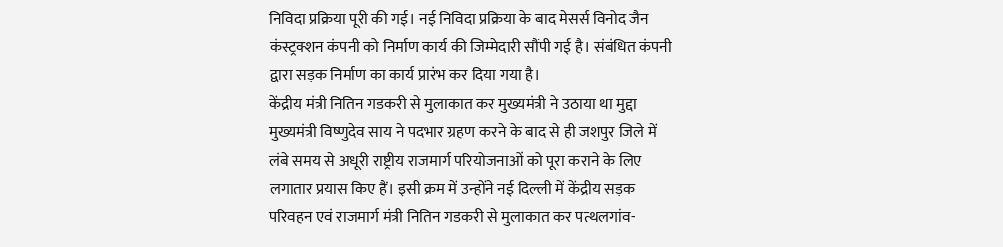निविदा प्रक्रिया पूरी की गई। नई निविदा प्रक्रिया के बाद मेसर्स विनोद जैन कंस्ट्रक्शन कंपनी को निर्माण कार्य की जिम्मेदारी सौंपी गई है। संबंधित कंपनी द्वारा सड़क निर्माण का कार्य प्रारंभ कर दिया गया है।
केंद्रीय मंत्री नितिन गडकरी से मुलाकात कर मुख्यमंत्री ने उठाया था मुद्दा
मुख्यमंत्री विष्णुदेव साय ने पदभार ग्रहण करने के बाद से ही जशपुर जिले में लंबे समय से अधूरी राष्ट्रीय राजमार्ग परियोजनाओं को पूरा कराने के लिए लगातार प्रयास किए हैं। इसी क्रम में उन्होंने नई दिल्ली में केंद्रीय सड़क परिवहन एवं राजमार्ग मंत्री नितिन गडकरी से मुलाकात कर पत्थलगांव-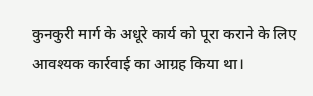कुनकुरी मार्ग के अधूरे कार्य को पूरा कराने के लिए आवश्यक कार्रवाई का आग्रह किया था।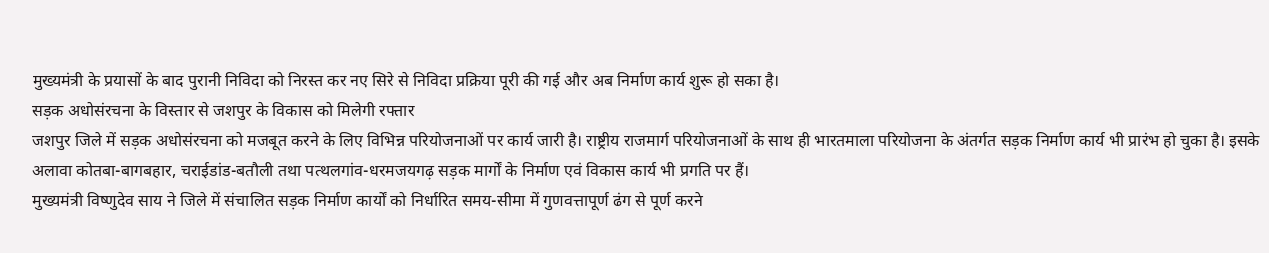मुख्यमंत्री के प्रयासों के बाद पुरानी निविदा को निरस्त कर नए सिरे से निविदा प्रक्रिया पूरी की गई और अब निर्माण कार्य शुरू हो सका है।
सड़क अधोसंरचना के विस्तार से जशपुर के विकास को मिलेगी रफ्तार
जशपुर जिले में सड़क अधोसंरचना को मजबूत करने के लिए विभिन्न परियोजनाओं पर कार्य जारी है। राष्ट्रीय राजमार्ग परियोजनाओं के साथ ही भारतमाला परियोजना के अंतर्गत सड़क निर्माण कार्य भी प्रारंभ हो चुका है। इसके अलावा कोतबा-बागबहार, चराईडांड-बतौली तथा पत्थलगांव-धरमजयगढ़ सड़क मार्गों के निर्माण एवं विकास कार्य भी प्रगति पर हैं।
मुख्यमंत्री विष्णुदेव साय ने जिले में संचालित सड़क निर्माण कार्यों को निर्धारित समय-सीमा में गुणवत्तापूर्ण ढंग से पूर्ण करने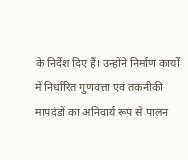के निर्देश दिए हैं। उन्होंने निर्माण कार्यों में निर्धारित गुणवत्ता एवं तकनीकी मापदंडों का अनिवार्य रूप से पालन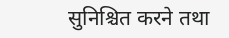सुनिश्चित करने तथा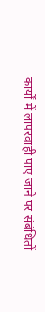कार्यों में लापरवाही पाए जाने पर संबंधितों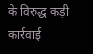के विरुद्ध कड़ी कार्रवाई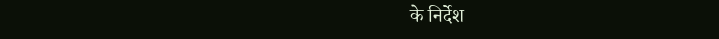के निर्देश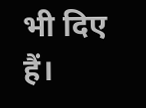भी दिए हैं।